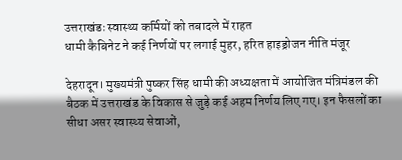उत्तराखंडः स्वास्थ्य कर्मियों को तबादले में राहत
धामी कैबिनेट ने कई निर्णयों पर लगाई मुहर, हरित हाइड्रोजन नीति मंजूर

देहरादून। मुख्यमंत्री पुष्कर सिंह धामी की अध्यक्षता में आयोजित मंत्रिमंडल की बैठक में उत्तराखंड के विकास से जुड़े कई अहम निर्णय लिए गए। इन फैसलों का सीधा असर स्वास्थ्य सेवाओं,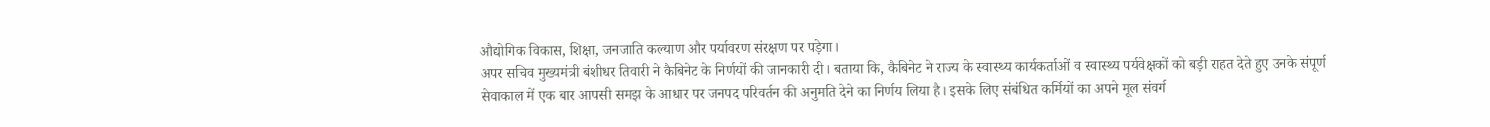औद्योगिक विकास, शिक्षा, जनजाति कल्याण और पर्यावरण संरक्षण पर पड़ेगा।
अपर सचिव मुख्यमंत्री बंशीधर तिवारी ने कैबिनेट के निर्णयों की जानकारी दी। बताया कि, कैबिनेट ने राज्य के स्वास्थ्य कार्यकर्ताओं व स्वास्थ्य पर्यवेक्षकों को बड़ी राहत देते हुए उनके संपूर्ण सेवाकाल में एक बार आपसी समझ के आधार पर जनपद परिवर्तन की अनुमति देने का निर्णय लिया है। इसके लिए संबंधित कर्मियों का अपने मूल संवर्ग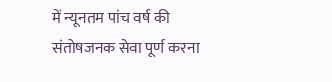में न्यूनतम पांच वर्ष की संतोषजनक सेवा पूर्ण करना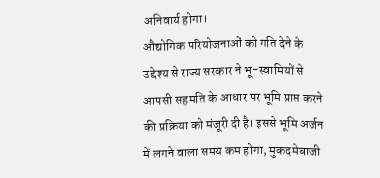अनिवार्य होगा।
औद्योगिक परियोजनाओं को गति देने के उद्देश्य से राज्य सरकार ने भू-स्वामियों से आपसी सहमति के आधार पर भूमि प्राप्त करने की प्रक्रिया को मंजूरी दी है। इससे भूमि अर्जन में लगने वाला समय कम होगा, मुकदमेबाजी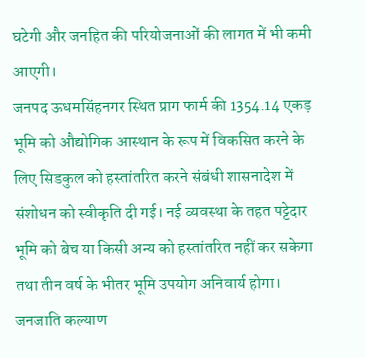घटेगी और जनहित की परियोजनाओं की लागत में भी कमी आएगी।
जनपद ऊधमसिंहनगर स्थित प्राग फार्म की 1354.14 एकड़ भूमि को औद्योगिक आस्थान के रूप में विकसित करने के लिए सिडकुल को हस्तांतरित करने संबंधी शासनादेश में संशोधन को स्वीकृति दी गई। नई व्यवस्था के तहत पट्टेदार भूमि को बेच या किसी अन्य को हस्तांतरित नहीं कर सकेगा तथा तीन वर्ष के भीतर भूमि उपयोग अनिवार्य होगा।
जनजाति कल्याण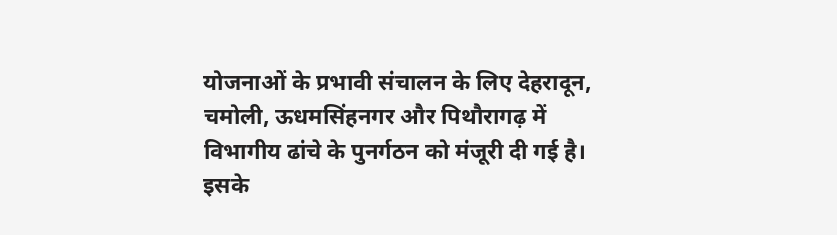योजनाओं के प्रभावी संचालन के लिए देहरादून, चमोली, ऊधमसिंहनगर और पिथौरागढ़ में विभागीय ढांचे के पुनर्गठन को मंजूरी दी गई है। इसके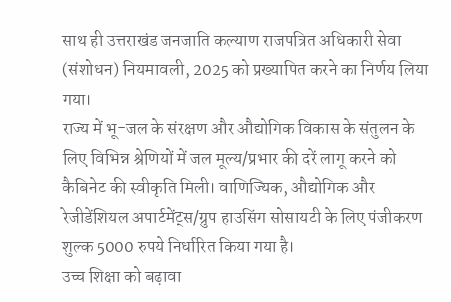साथ ही उत्तराखंड जनजाति कल्याण राजपत्रित अधिकारी सेवा (संशोधन) नियमावली, 2025 को प्रख्यापित करने का निर्णय लिया गया।
राज्य में भू-जल के संरक्षण और औद्योगिक विकास के संतुलन के लिए विभिन्न श्रेणियों में जल मूल्य/प्रभार की दरें लागू करने को कैबिनेट की स्वीकृति मिली। वाणिज्यिक, औद्योगिक और रेजीडेंशियल अपार्टमेंट्स/ग्रुप हाउसिंग सोसायटी के लिए पंजीकरण शुल्क 5000 रुपये निर्धारित किया गया है।
उच्च शिक्षा को बढ़ावा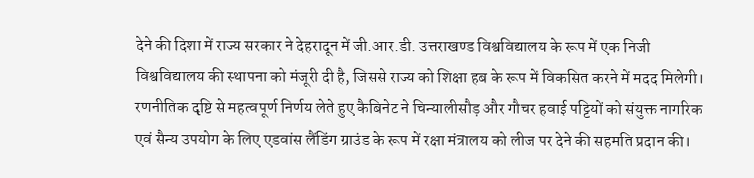देने की दिशा में राज्य सरकार ने देहरादून में जी.आर.डी. उत्तराखण्ड विश्वविद्यालय के रूप में एक निजी विश्वविद्यालय की स्थापना को मंजूरी दी है, जिससे राज्य को शिक्षा हब के रूप में विकसित करने में मदद मिलेगी।
रणनीतिक दृष्टि से महत्वपूर्ण निर्णय लेते हुए कैबिनेट ने चिन्यालीसौड़ और गौचर हवाई पट्टियों को संयुक्त नागरिक एवं सैन्य उपयोग के लिए एडवांस लैंडिंग ग्राउंड के रूप में रक्षा मंत्रालय को लीज पर देने की सहमति प्रदान की।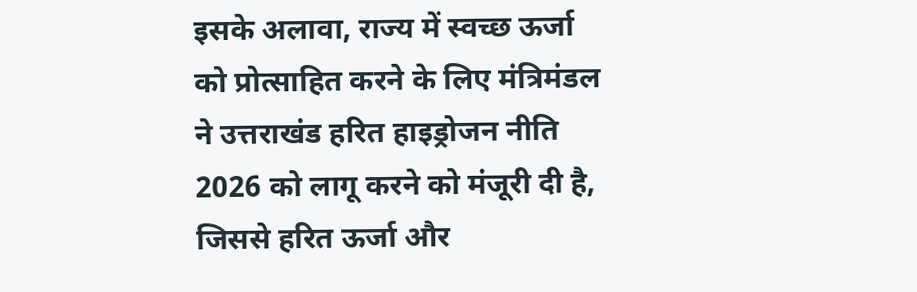इसके अलावा, राज्य में स्वच्छ ऊर्जा को प्रोत्साहित करने के लिए मंत्रिमंडल ने उत्तराखंड हरित हाइड्रोजन नीति 2026 को लागू करने को मंजूरी दी है, जिससे हरित ऊर्जा और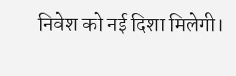निवेश को नई दिशा मिलेगी।